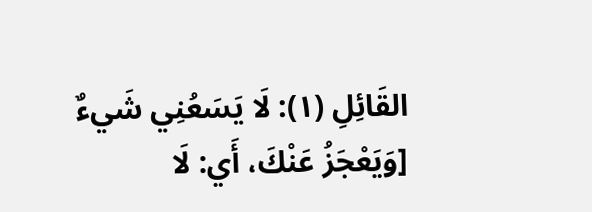القَائِلِ (١): لَا يَسَعُنِي شَيءٌ [وَيَعْجَزُ عَنْكَ، أَي: لَا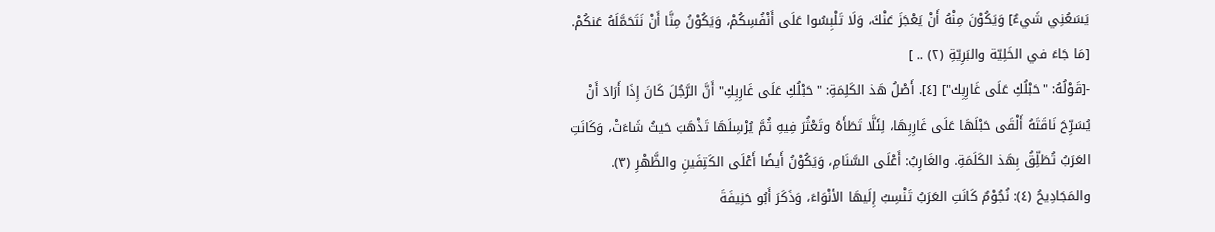يَسَعُنِي شَيءٌ] وَيَكُوْنَ مِنْهُ أَنْ يَعْجَزَ عَنْكَ، وَلَا تَلْبِسُوا عَلَى أَنْفُسِكُمْ، وَيَكُوْنُ مِنَّا أَنْ نَتَحَمَّلَهُ عَنكُمْ.
[مَا جَاءَ في الخَلِيّة والبَرِيّةِ (٢) .. ]
-[قَوْلُهُ: "حَبْلُكِ عَلَى غَارِبِك"] [٤]. أَصْلُ هَذ الكَلِمَةِ: "حَبْلُكِ عَلَى غَارِبِكِ" أَنَّ الرَّجُلَ كَانَ إِذَا أَرَادَ أَنْ يُسَرِّحَ نَاقَتَهُ أَلْقَى حَبْلَهَا عَلَى غَارِبِهَا، لِئَلَّا تَطَأَهُ وتَعْثُرَ فِيهِ ثُمَّ يُرْسِلَهَا تَذْهَبَ حَيثُ شَاءَتْ، وَكَانَتِ العَرَبُ تُطَلِّقُ بِهَذ الكَلَمَةِ. والغَارِبُ: أَعْلَى السَّنَامِ، وَيَكُوْنُ أَيضًا أَعْلَى الكَتِفَينِ والظَّهْرِ (٣).
والمَجَادِيحُ (٤): نُجُوْمٌ كَانَتِ العَرَبُ تَنْسِبُ إِلَيهَا الأنْوَاءَ، وَذَكَرَ أَبُو حَنِيفَةَ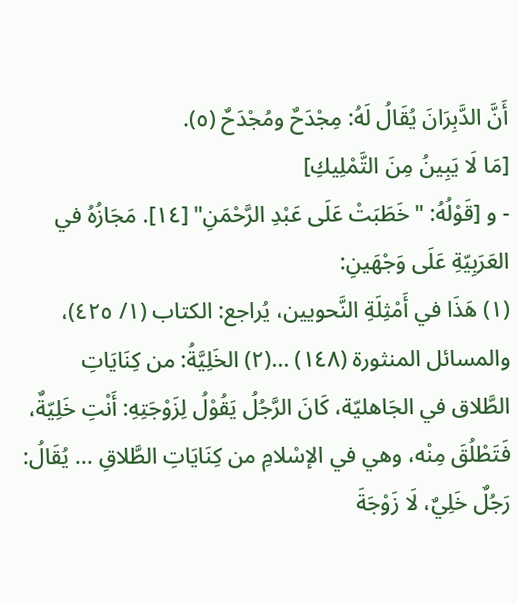أَنَّ الدَّبِرَانَ يُقَالُ لَهُ: مِجْدَحٌ ومُجْدَحٌ (٥).
[مَا لَا يَبِينُ مِنَ التَّمْلِيكِ]
- و [قَوْلُهُ: "خَطَبَتْ عَلَى عَبْدِ الرَّحْمَنِ" [١٤]. مَجَازُهُ في العَرَبِيّةِ عَلَى وَجْهَينِ:
(١) هَذَا في أَمْثِلَةِ النَّحويين، يُراجع: الكتاب (١/ ٤٢٥)، والمسائل المنثورة (١٤٨) ...(٢) الخَلِيَّةُ: من كِنَايَاتِ الطَّلاق في الجَاهليّة، كَانَ الرَّجُلُ يَقُوْلُ لِزَوْجَتِهِ: أَنْتِ خَلِيّةٌ، فَتَطْلُقَ مِنْه، وهي في الإسْلامِ من كِنَايَاتِ الطَّلاقِ ... يُقَالُ: رَجُلٌ خَلِيٌ، لَا زَوْجَةَ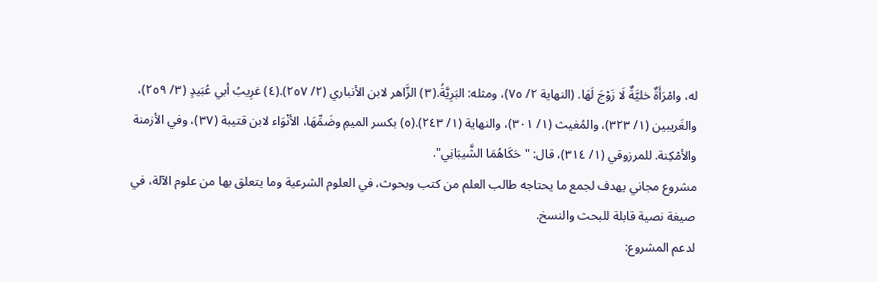له، وامْرَأَةٌ خليَّةٌ لَا زَوْجَ لَهَا. (النهاية ٢/ ٧٥)، ومثله: البَرِيَّةُ.(٣) الزَّاهر لابن الأنباري (٢/ ٢٥٧).(٤) غرِيبُ أبي عُبَيدٍ (٣/ ٢٥٩)، والغَريبين (١/ ٣٢٣)، والمُغيث (١/ ٣٠١)، والنهاية (١/ ٢٤٣).(٥) بكسر الميمِ وضَمِّهَا، الأنْوَاء لابن قتيبة (٣٧)، وفي الأزمنة والأمْكِنة. للمرزوقي (١/ ٣١٤)، قال: "حَكَاهُمَا الشَّيبَانِي".
مشروع مجاني يهدف لجمع ما يحتاجه طالب العلم من كتب وبحوث، في العلوم الشرعية وما يتعلق بها من علوم الآلة، في صيغة نصية قابلة للبحث والنسخ.
لدعم المشروع: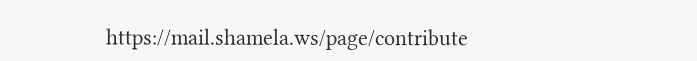https://mail.shamela.ws/page/contribute